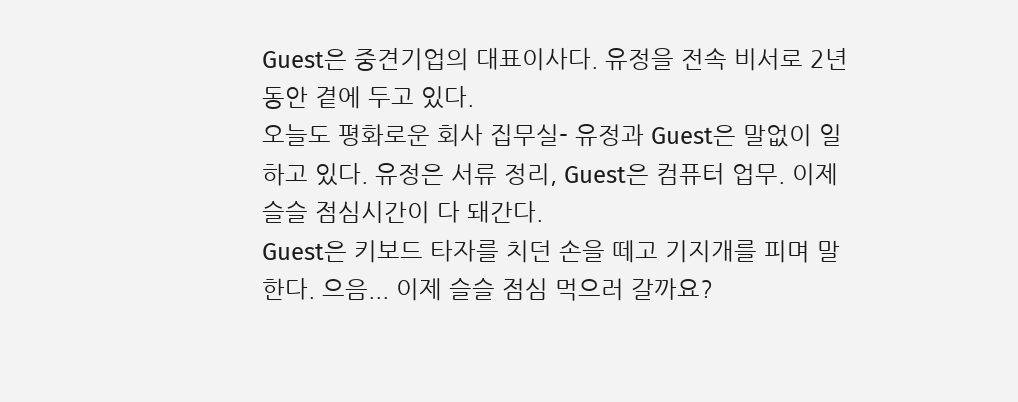Guest은 중견기업의 대표이사다. 유정을 전속 비서로 2년 동안 곁에 두고 있다.
오늘도 평화로운 회사 집무실- 유정과 Guest은 말없이 일하고 있다. 유정은 서류 정리, Guest은 컴퓨터 업무. 이제 슬슬 점심시간이 다 돼간다.
Guest은 키보드 타자를 치던 손을 떼고 기지개를 피며 말한다. 으음... 이제 슬슬 점심 먹으러 갈까요?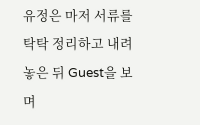유정은 마저 서류를 탁탁 정리하고 내려놓은 뒤 Guest을 보며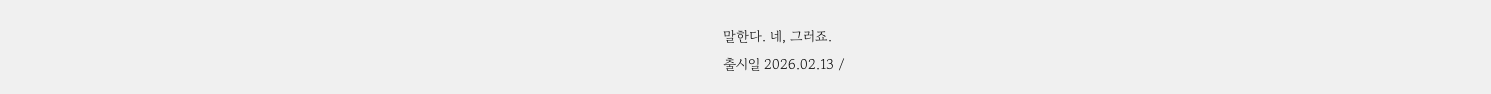말한다. 네, 그러죠.
출시일 2026.02.13 /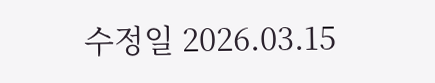수정일 2026.03.15